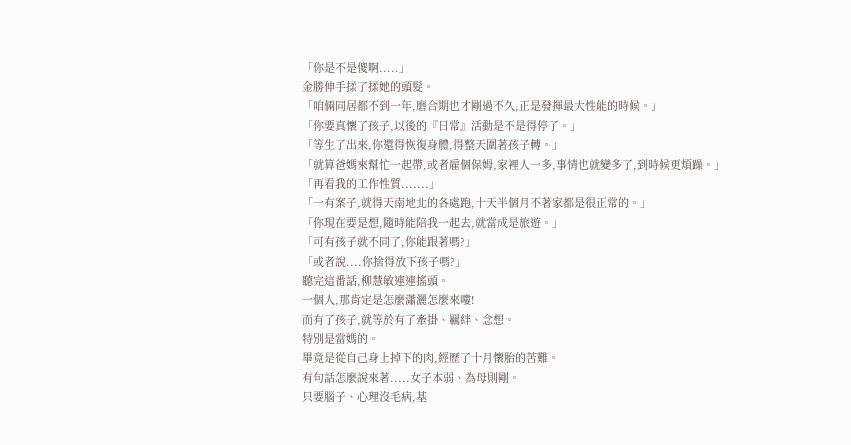「你是不是傻啊.....」
金勝伸手揉了揉她的頭髮。
「咱倆同居都不到一年,磨合期也才剛過不久,正是發揮最大性能的時候。」
「你要真懷了孩子,以後的『日常』活動是不是得停了。」
「等生了出來,你還得恢復身體,得整天圍著孩子轉。」
「就算爸媽來幫忙一起帶,或者雇個保姆,家裡人一多,事情也就變多了,到時候更煩躁。」
「再看我的工作性質.......」
「一有案子,就得天南地北的各處跑,十天半個月不著家都是很正常的。」
「你現在要是想,隨時能陪我一起去,就當成是旅遊。」
「可有孩子就不同了,你能跟著嗎?」
「或者說....你捨得放下孩子嗎?」
聽完這番話,柳慧敏連連搖頭。
一個人,那肯定是怎麼瀟灑怎麼來嘍!
而有了孩子,就等於有了牽掛、羈絆、念想。
特別是當媽的。
畢竟是從自己身上掉下的肉,經歷了十月懷胎的苦難。
有句話怎麼說來著.....女子本弱、為母則剛。
只要腦子、心理沒毛病,基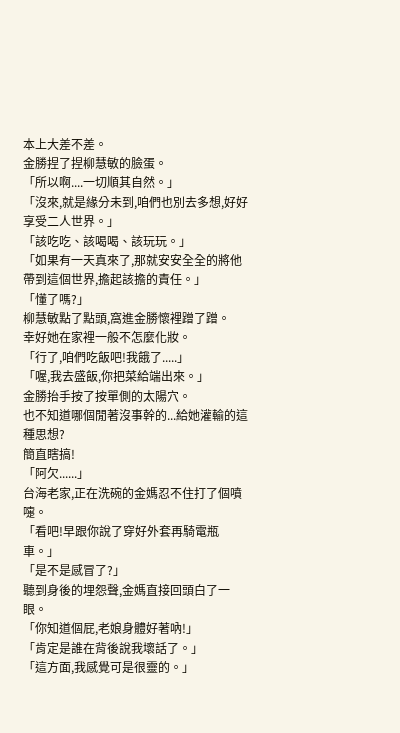本上大差不差。
金勝捏了捏柳慧敏的臉蛋。
「所以啊....一切順其自然。」
「沒來,就是緣分未到,咱們也別去多想,好好享受二人世界。」
「該吃吃、該喝喝、該玩玩。」
「如果有一天真來了,那就安安全全的將他帶到這個世界,擔起該擔的責任。」
「懂了嗎?」
柳慧敏點了點頭,窩進金勝懷裡蹭了蹭。
幸好她在家裡一般不怎麼化妝。
「行了,咱們吃飯吧!我餓了.....」
「喔,我去盛飯,你把菜給端出來。」
金勝抬手按了按單側的太陽穴。
也不知道哪個閒著沒事幹的...給她灌輸的這種思想?
簡直瞎搞!
「阿欠......」
台海老家,正在洗碗的金媽忍不住打了個噴嚏。
「看吧!早跟你說了穿好外套再騎電瓶車。」
「是不是感冒了?」
聽到身後的埋怨聲,金媽直接回頭白了一眼。
「你知道個屁,老娘身體好著吶!」
「肯定是誰在背後說我壞話了。」
「這方面,我感覺可是很靈的。」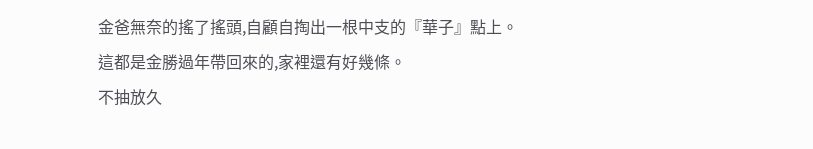金爸無奈的搖了搖頭,自顧自掏出一根中支的『華子』點上。
這都是金勝過年帶回來的,家裡還有好幾條。
不抽放久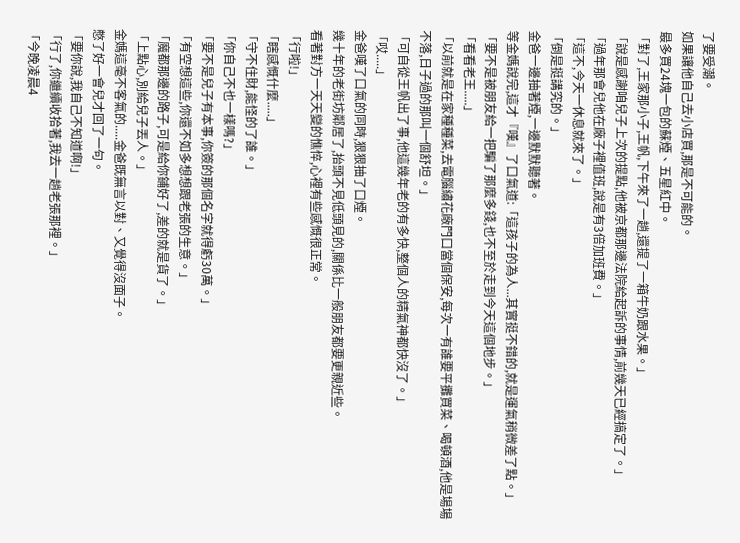了要受潮。
如果讓他自己去小店買,那是不可能的。
最多買24塊一包的蘇煙、五星紅中。
「對了,王家那小子,王帆,下午來了一趟,還提了一箱牛奶跟水果。」
「說是感謝咱兒子上次的提點,他被京都那邊法院給起訴的事情,前幾天已經搞定了。」
「過年那會兒他在廠子裡值班,說是有3倍加班費。」
「這不,今天一休息就來了。」
「倒是挺講究的。」
金爸一邊抽著煙,一邊默默聽著。
等金媽說完,這才『嘆』了口氣道:「這孩子的為人...其實挺不錯的,就是運氣稍微差了點。」
「要不是被朋友給一把騙了那麼多錢,也不至於走到今天這個地步。」
「看看老王.....」
「以前就是在家種種菜,去電腦繡花廠門口當個保安,每次一有誰要平攤買菜、喝頓酒,他是場場不落,日子過的那叫一個舒坦。」
「可自從王帆出了事,他這幾年老的有多快,整個人的精氣神都快沒了。」
「哎.....」
金爸嘆了口氣的同時,狠狠抽了口煙。
幾十年的老街坊鄰居了,抬頭不見低頭見的,關係比一般朋友都要更親近些。
看著對方一天天變的憔悴,心裡有些感慨很正常。
「行啦!」
「瞎感慨什麼.....」
「守不住財,能怪的了誰。」
「你自己不也一樣嗎?」
「要不是兒子有本事,你簽的那個名字就得虧30萬。」
「有空想這些,你還不如多想想跟老張的生意。」
「魔都那邊的路子,可是給你鋪好了,差的就是貨了。」
「上點心,別給兒子丟人。」
金媽這毫不客氣的.....金爸既無言以對、又覺得沒面子。
憋了好一會兒才回了一句。
「要你說,我自己不知道啊!」
「行了,你繼續收拾著,我去一趟老張那裡。」
「今晚凌晨4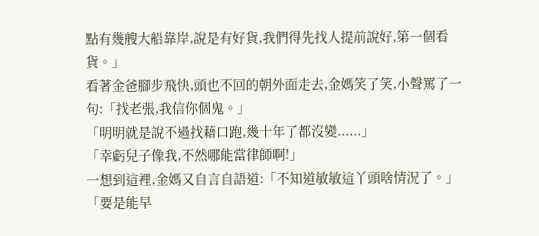點有幾艘大船靠岸,說是有好貨,我們得先找人提前說好,第一個看貨。」
看著金爸腳步飛快,頭也不回的朝外面走去,金媽笑了笑,小聲罵了一句:「找老張,我信你個鬼。」
「明明就是說不過找藉口跑,幾十年了都沒變......」
「幸虧兒子像我,不然哪能當律師啊!」
一想到這裡,金媽又自言自語道:「不知道敏敏這丫頭啥情況了。」
「要是能早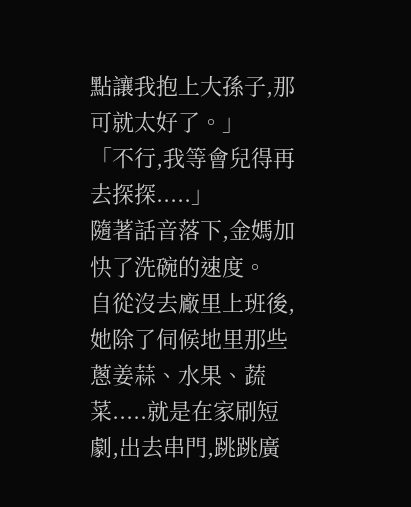點讓我抱上大孫子,那可就太好了。」
「不行,我等會兒得再去探探.....」
隨著話音落下,金媽加快了洗碗的速度。
自從沒去廠里上班後,她除了伺候地里那些蔥姜蒜、水果、蔬菜.....就是在家刷短劇,出去串門,跳跳廣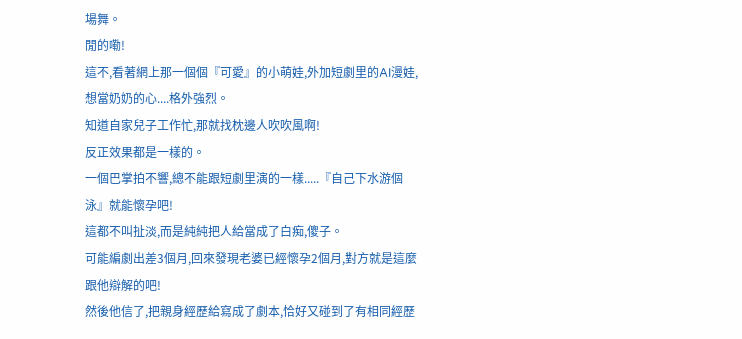場舞。
閒的嘞!
這不,看著網上那一個個『可愛』的小萌娃,外加短劇里的AI漫娃,想當奶奶的心....格外強烈。
知道自家兒子工作忙,那就找枕邊人吹吹風啊!
反正效果都是一樣的。
一個巴掌拍不響,總不能跟短劇里演的一樣.....『自己下水游個泳』就能懷孕吧!
這都不叫扯淡,而是純純把人給當成了白痴,傻子。
可能編劇出差3個月,回來發現老婆已經懷孕2個月,對方就是這麼跟他辯解的吧!
然後他信了,把親身經歷給寫成了劇本,恰好又碰到了有相同經歷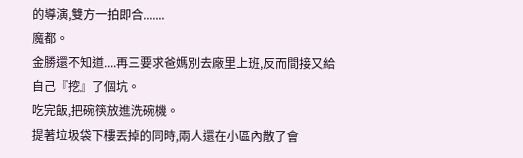的導演,雙方一拍即合.......
魔都。
金勝還不知道....再三要求爸媽別去廠里上班,反而間接又給自己『挖』了個坑。
吃完飯,把碗筷放進洗碗機。
提著垃圾袋下樓丟掉的同時,兩人還在小區內散了會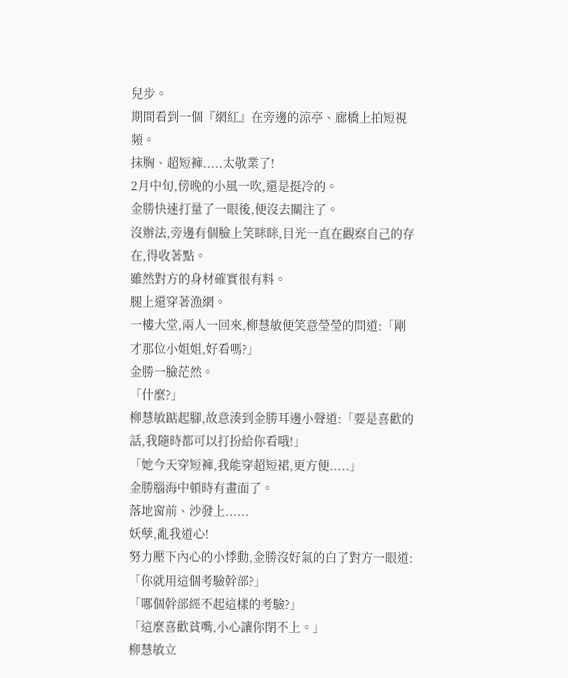兒步。
期間看到一個『網紅』在旁邊的涼亭、廊橋上拍短視頻。
抹胸、超短褲.....太敬業了!
2月中旬,傍晚的小風一吹,還是挺冷的。
金勝快速打量了一眼後,便沒去關注了。
沒辦法,旁邊有個臉上笑眯眯,目光一直在觀察自己的存在,得收著點。
雖然對方的身材確實很有料。
腿上還穿著漁網。
一樓大堂,兩人一回來,柳慧敏便笑意瑩瑩的問道:「剛才那位小姐姐,好看嗎?」
金勝一臉茫然。
「什麼?」
柳慧敏踮起腳,故意湊到金勝耳邊小聲道:「要是喜歡的話,我隨時都可以打扮給你看哦!」
「她今天穿短褲,我能穿超短裙,更方便.....」
金勝腦海中頓時有畫面了。
落地窗前、沙發上......
妖孽,亂我道心!
努力壓下內心的小悸動,金勝沒好氣的白了對方一眼道:「你就用這個考驗幹部?」
「哪個幹部經不起這樣的考驗?」
「這麼喜歡貧嘴,小心讓你閉不上。」
柳慧敏立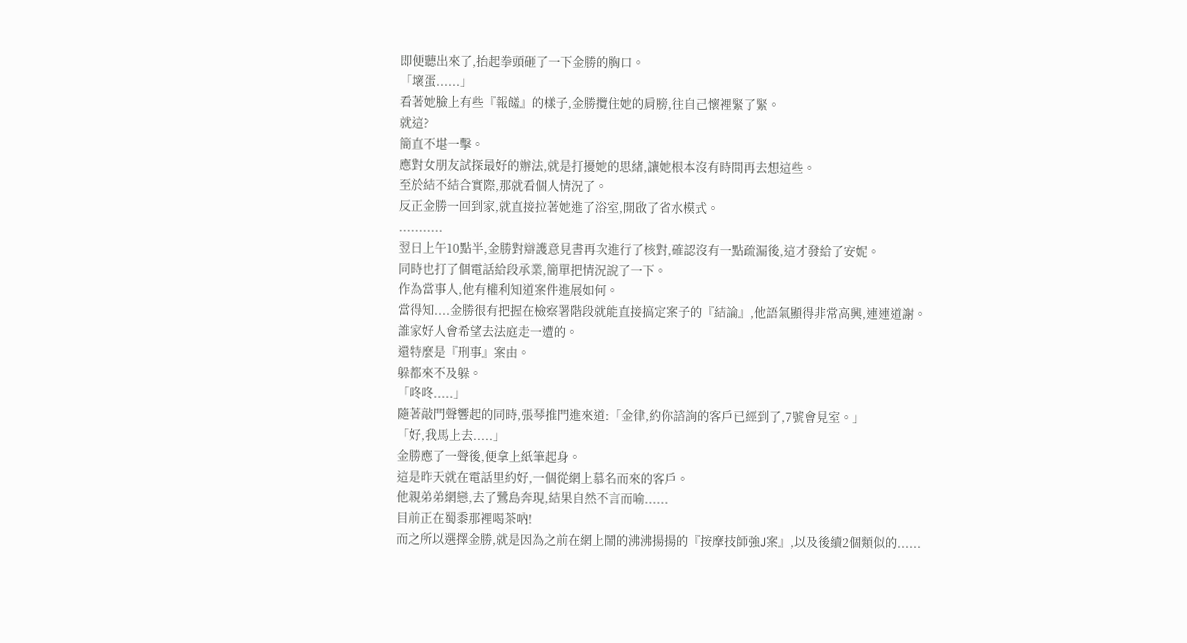即便聽出來了,抬起拳頭砸了一下金勝的胸口。
「壞蛋......」
看著她臉上有些『報饈』的樣子,金勝攬住她的肩膀,往自己懷裡緊了緊。
就這?
簡直不堪一擊。
應對女朋友試探最好的辦法,就是打擾她的思緒,讓她根本沒有時間再去想這些。
至於結不結合實際,那就看個人情況了。
反正金勝一回到家,就直接拉著她進了浴室,開啟了省水模式。
...........
翌日上午10點半,金勝對辯護意見書再次進行了核對,確認沒有一點疏漏後,這才發給了安妮。
同時也打了個電話給段承業,簡單把情況說了一下。
作為當事人,他有權利知道案件進展如何。
當得知....金勝很有把握在檢察署階段就能直接搞定案子的『結論』,他語氣顯得非常高興,連連道謝。
誰家好人會希望去法庭走一遭的。
還特麼是『刑事』案由。
躲都來不及躲。
「咚咚.....」
隨著敲門聲響起的同時,張琴推門進來道:「金律,約你諮詢的客戶已經到了,7號會見室。」
「好,我馬上去.....」
金勝應了一聲後,便拿上紙筆起身。
這是昨天就在電話里約好,一個從網上慕名而來的客戶。
他親弟弟網戀,去了鷺島奔現,結果自然不言而喻......
目前正在蜀黍那裡喝茶吶!
而之所以選擇金勝,就是因為之前在網上鬧的沸沸揚揚的『按摩技師強J案』,以及後續2個類似的......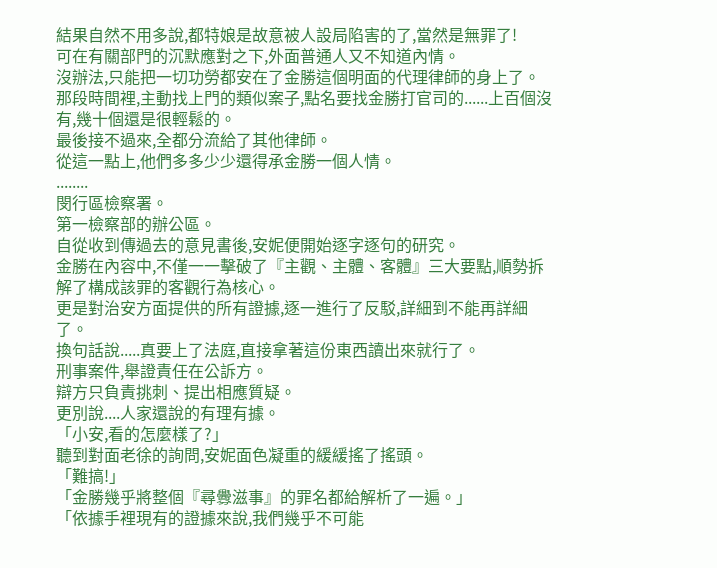結果自然不用多說,都特娘是故意被人設局陷害的了,當然是無罪了!
可在有關部門的沉默應對之下,外面普通人又不知道內情。
沒辦法,只能把一切功勞都安在了金勝這個明面的代理律師的身上了。
那段時間裡,主動找上門的類似案子,點名要找金勝打官司的......上百個沒有,幾十個還是很輕鬆的。
最後接不過來,全都分流給了其他律師。
從這一點上,他們多多少少還得承金勝一個人情。
........
閔行區檢察署。
第一檢察部的辦公區。
自從收到傳過去的意見書後,安妮便開始逐字逐句的研究。
金勝在內容中,不僅一一擊破了『主觀、主體、客體』三大要點,順勢拆解了構成該罪的客觀行為核心。
更是對治安方面提供的所有證據,逐一進行了反駁,詳細到不能再詳細了。
換句話說.....真要上了法庭,直接拿著這份東西讀出來就行了。
刑事案件,舉證責任在公訴方。
辯方只負責挑刺、提出相應質疑。
更別說....人家還說的有理有據。
「小安,看的怎麼樣了?」
聽到對面老徐的詢問,安妮面色凝重的緩緩搖了搖頭。
「難搞!」
「金勝幾乎將整個『尋釁滋事』的罪名都給解析了一遍。」
「依據手裡現有的證據來說,我們幾乎不可能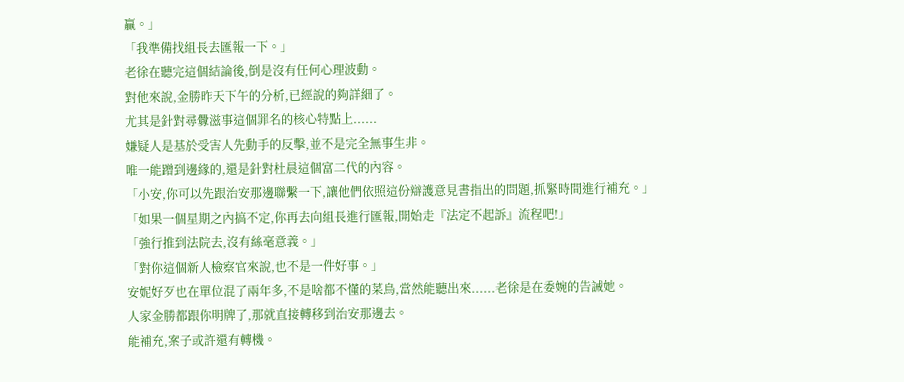贏。」
「我準備找組長去匯報一下。」
老徐在聽完這個結論後,倒是沒有任何心理波動。
對他來說,金勝昨天下午的分析,已經說的夠詳細了。
尤其是針對尋釁滋事這個罪名的核心特點上......
嫌疑人是基於受害人先動手的反擊,並不是完全無事生非。
唯一能蹭到邊緣的,還是針對杜晨這個富二代的內容。
「小安,你可以先跟治安那邊聯繫一下,讓他們依照這份辯護意見書指出的問題,抓緊時間進行補充。」
「如果一個星期之內搞不定,你再去向組長進行匯報,開始走『法定不起訴』流程吧!」
「強行推到法院去,沒有絲毫意義。」
「對你這個新人檢察官來說,也不是一件好事。」
安妮好歹也在單位混了兩年多,不是啥都不懂的菜鳥,當然能聽出來......老徐是在委婉的告誡她。
人家金勝都跟你明牌了,那就直接轉移到治安那邊去。
能補充,案子或許還有轉機。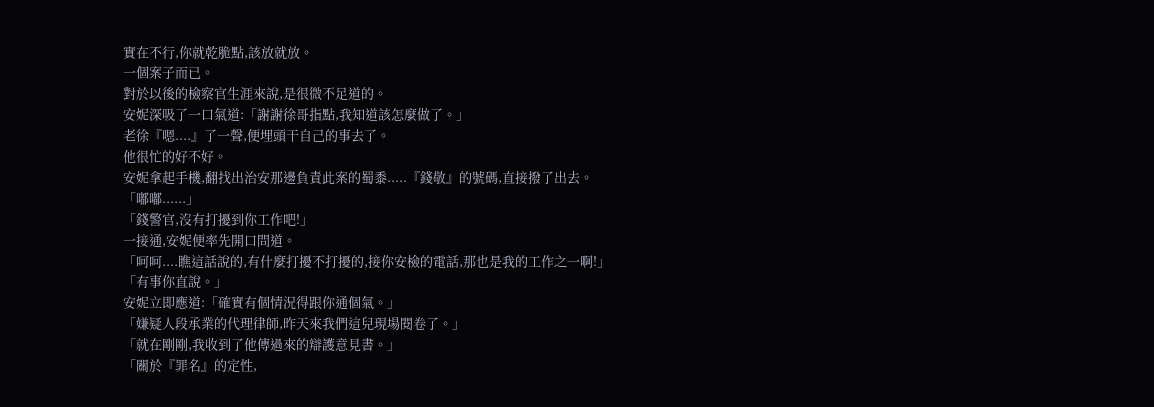實在不行,你就乾脆點,該放就放。
一個案子而已。
對於以後的檢察官生涯來說,是很微不足道的。
安妮深吸了一口氣道:「謝謝徐哥指點,我知道該怎麼做了。」
老徐『嗯....』了一聲,便埋頭干自己的事去了。
他很忙的好不好。
安妮拿起手機,翻找出治安那邊負責此案的蜀黍.....『錢敬』的號碼,直接撥了出去。
「嘟嘟......」
「錢警官,沒有打擾到你工作吧!」
一接通,安妮便率先開口問道。
「呵呵....瞧這話說的,有什麼打擾不打擾的,接你安檢的電話,那也是我的工作之一啊!」
「有事你直說。」
安妮立即應道:「確實有個情況得跟你通個氣。」
「嫌疑人段承業的代理律師,昨天來我們這兒現場閱卷了。」
「就在剛剛,我收到了他傳過來的辯護意見書。」
「關於『罪名』的定性,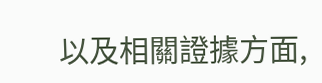以及相關證據方面,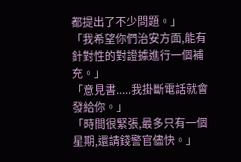都提出了不少問題。」
「我希望你們治安方面,能有針對性的對證據進行一個補充。」
「意見書.....我掛斷電話就會發給你。」
「時間很緊張,最多只有一個星期,還請錢警官儘快。」